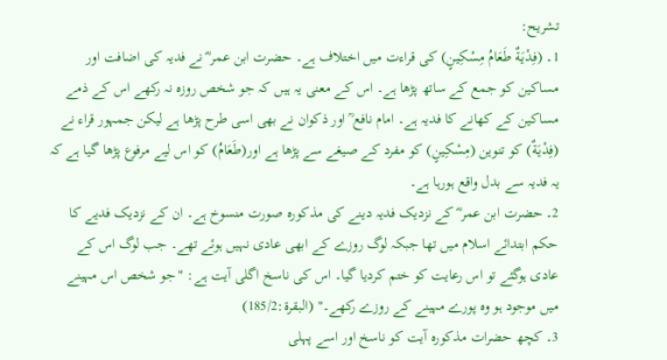تشریح:
1۔ (فِدْيَةٌ طَعَامُ مِسْكِينٍ) کی قراءت میں اختلاف ہے۔ حضرت ابن عمر ؓ نے فدیہ کی اضافت اور مساکین کو جمع کے ساتھ پڑھا ہے۔ اس کے معنی یہ ہیں کہ جو شخص روزہ نہ رکھے اس کے ذمے مساکین کے کھانے کا فدیہ ہے۔ امام نافع ؒ اور ذکوان نے بھی اسی طرح پڑھا ہے لیکن جمہور قراء نے (فِدْيَةٌ) کو تنوین (مِسْكِينٍ) کو مفرد کے صیغے سے پڑھا ہے اور(طَعَامُ) کو اس لیے مرفوع پڑھا گیا ہے کہ یہ فدیہ سے بدل واقع ہورہا ہے۔
2۔ حضرت ابن عمر ؓ کے نزدیک فدیہ دینے کی مذکورہ صورت منسوخ ہے۔ ان کے نزدیک فدیے کا حکم ابتدائے اسلام میں تھا جبکہ لوگ روزے کے ابھی عادی نہیں ہوئے تھے۔ جب لوگ اس کے عادی ہوگئے تو اس رعایت کو ختم کردیا گیا۔ اس کی ناسخ اگلی آیت ہے: "جو شخص اس مہینے میں موجود ہو وہ پورے مہینے کے روزے رکھے۔" (البقرة:185/2)
3۔ کچھ حضرات مذکورہ آیت کو ناسخ اور اسے پہلی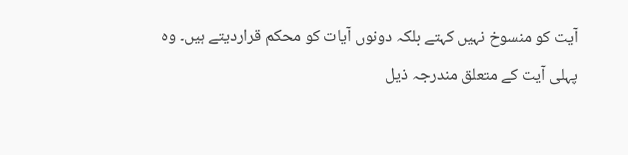آیت کو منسوخ نہیں کہتے بلکہ دونوں آیات کو محکم قراردیتے ہیں۔ وہ پہلی آیت کے متعلق مندرجہ ذیل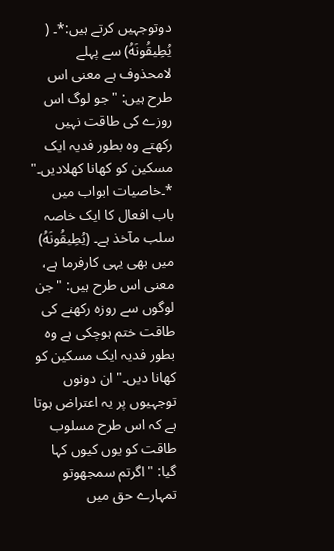دوتوجہیں کرتے ہیں:*۔ ( يُطِيقُونَهُ) سے پہلے لامحذوف ہے معنی اس طرح ہیں: "جو لوگ اس روزے کی طاقت نہیں رکھتے وہ بطور فدیہ ایک مسکین کو کھانا کھلادیں۔" *۔خاصیات ابواب میں باب افعال کا ایک خاصہ سلب مآخذ ہے۔ (يُطِيقُونَهُ) میں بھی یہی کارفرما ہے، معنی اس طرح ہیں: "جن لوگوں سے روزہ رکھنے کی طاقت ختم ہوچکی ہے وہ بطور فدیہ ایک مسکین کو کھانا دیں۔" ان دونوں توجہیوں پر یہ اعتراض ہوتا ہے کہ اس طرح مسلوب طاقت کو یوں کیوں کہا گیا: "اگرتم سمجھوتو تمہارے حق میں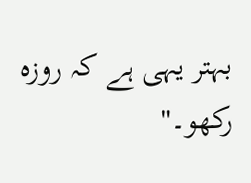بہتر یہی ہے کہ روزہ رکھو۔"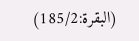(البقرة:185/2)